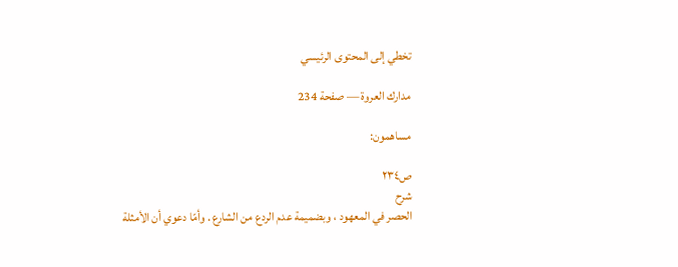تخطي إلى المحتوى الرئيسي

مدارك العروة — صفحة 234

مساهمون:

ص٢٣٤
شرح
الحصر في المعهود ، وبضميمة عدم الردع من الشارع . وأمّا دعوي أن الأمثلة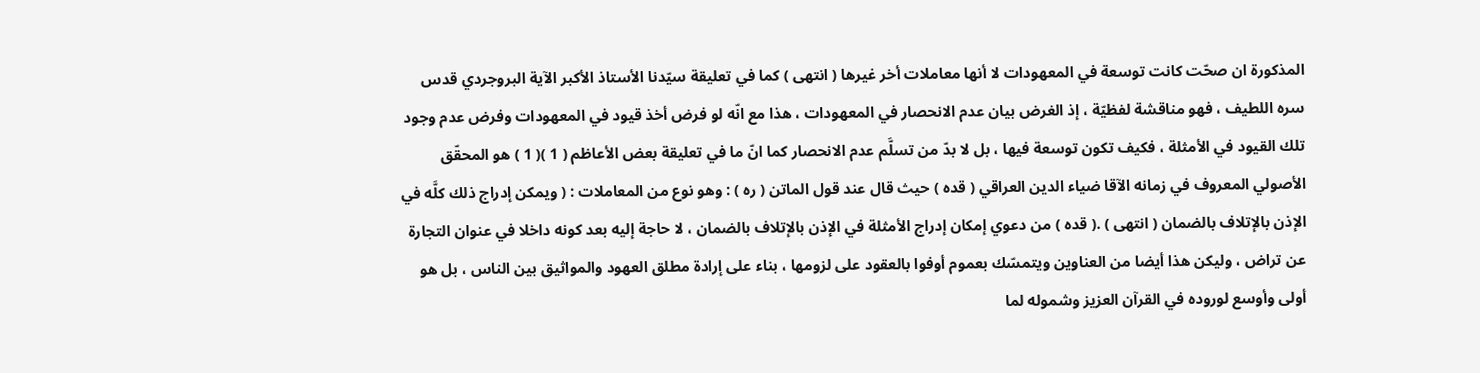المذكورة ان صحّت كانت توسعة في المعهودات لا أنها معاملات أخر غيرها ( انتهى ) كما في تعليقة سيّدنا الأستاذ الأكبر الآية البروجردي قدس سره اللطيف ، فهو مناقشة لفظيّة ، إذ الغرض بيان عدم الانحصار في المعهودات ، هذا مع انّه لو فرض أخذ قيود في المعهودات وفرض عدم وجود تلك القيود في الأمثلة ، فكيف تكون توسعة فيها ، بل لا بدّ من تسلَّم عدم الانحصار كما انّ ما في تعليقة بعض الأعاظم ( 1 )( 1 ) هو المحقّق الأصولي المعروف في زمانه الآقا ضياء الدين العراقي ( قده ) حيث قال عند قول الماتن ( ره ) : وهو نوع من المعاملات : ( ويمكن إدراج ذلك كلَّه في الإذن بالإتلاف بالضمان ( انتهى ) .( قده ) من دعوي إمكان إدراج الأمثلة في الإذن بالإتلاف بالضمان ، لا حاجة إليه بعد كونه داخلا في عنوان التجارة عن تراض ، وليكن هذا أيضا من العناوين ويتمسّك بعموم أوفوا بالعقود على لزومها ، بناء على إرادة مطلق العهود والمواثيق بين الناس ، بل هو أولى وأوسع لوروده في القرآن العزيز وشموله لما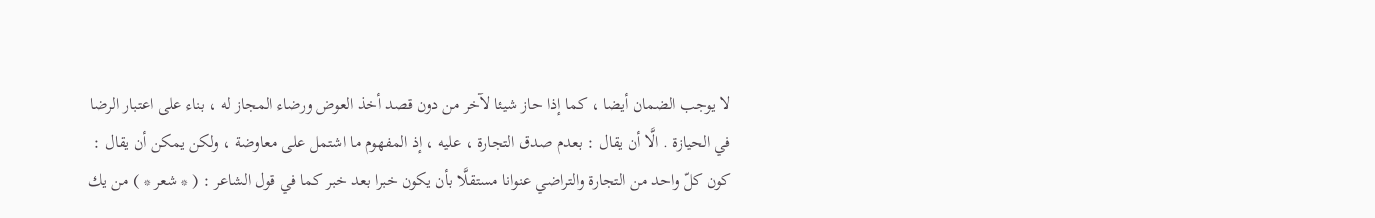لا يوجب الضمان أيضا ، كما إذا حاز شيئا لآخر من دون قصد أخذ العوض ورضاء المجاز له ، بناء على اعتبار الرضا في الحيازة . الَّا أن يقال : بعدم صدق التجارة ، عليه ، إذ المفهوم ما اشتمل على معاوضة ، ولكن يمكن أن يقال : كون كلّ واحد من التجارة والتراضي عنوانا مستقلَّا بأن يكون خبرا بعد خبر كما في قول الشاعر : ( * شعر * ) من يك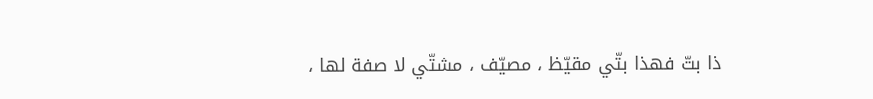ذا بتّ فهذا بتّي مقيّظ ، مصيّف ، مشتّي لا صفة لها ،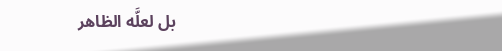بل لعلَّه الظاهر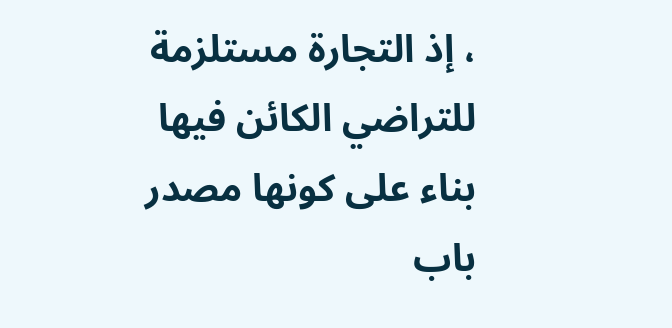، إذ التجارة مستلزمة للتراضي الكائن فيها بناء على كونها مصدر باب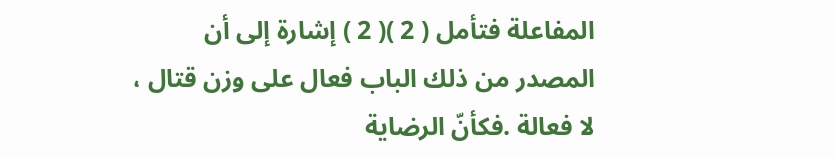المفاعلة فتأمل ( 2 )( 2 ) إشارة إلى أن المصدر من ذلك الباب فعال على وزن قتال ، لا فعالة .فكأنّ الرضاية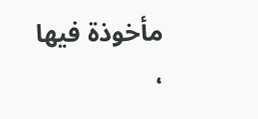مأخوذة فيها ،